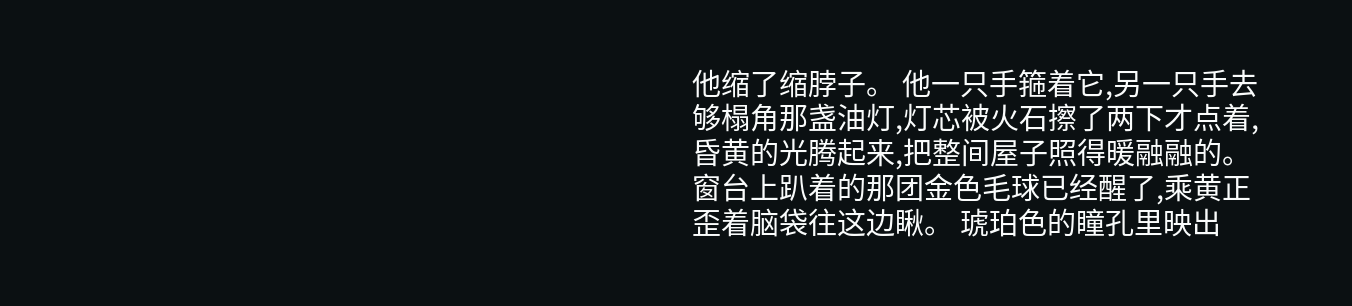他缩了缩脖子。 他一只手箍着它,另一只手去够榻角那盏油灯,灯芯被火石擦了两下才点着,昏黄的光腾起来,把整间屋子照得暖融融的。 窗台上趴着的那团金色毛球已经醒了,乘黄正歪着脑袋往这边瞅。 琥珀色的瞳孔里映出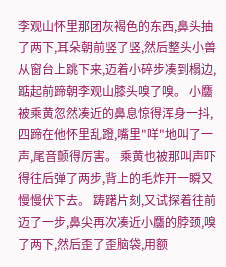李观山怀里那团灰褐色的东西,鼻头抽了两下,耳朵朝前竖了竖,然后整头小兽从窗台上跳下来,迈着小碎步凑到榻边,踮起前蹄朝李观山膝头嗅了嗅。 小麢被乘黄忽然凑近的鼻息惊得浑身一抖,四蹄在他怀里乱蹬,嘴里"咩"地叫了一声,尾音颤得厉害。 乘黄也被那叫声吓得往后弹了两步,背上的毛炸开一瞬又慢慢伏下去。 踌躇片刻,又试探着往前迈了一步,鼻尖再次凑近小麢的脖颈,嗅了两下,然后歪了歪脑袋,用额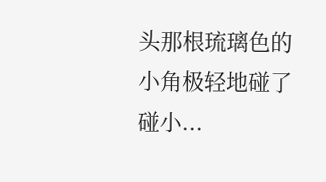头那根琉璃色的小角极轻地碰了碰小...